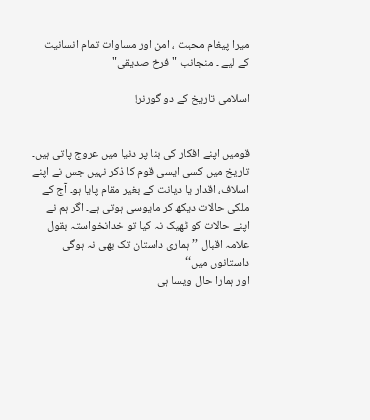میرا پیغام محبت ، امن اور مساوات تمام انسانیت کے لیے ۔ منجانب "فرخ صدیقی"

اسلامی تاریخ کے دو گورنر!


قومیں اپنے افکار کی بنا پر دنیا میں عروج پاتی ہیں۔ تاریخ میں کسی ایسی قوم کا ذکر نہیں جس نے اپنے اسلاف، اقدار یا دیانت کے بغیر مقام پایا ہو۔ آج کے ملکی حالات دیکھ کر مایوسی ہوتی ہے۔ اگر ہم نے اپنے حالات کو ٹھیک نہ کیا تو خدانخواستہ بقول علامہ اقبال ’’ہماری داستان تک بھی نہ ہوگی داستانوں میں‘‘
اور ہمارا حال ویسا ہی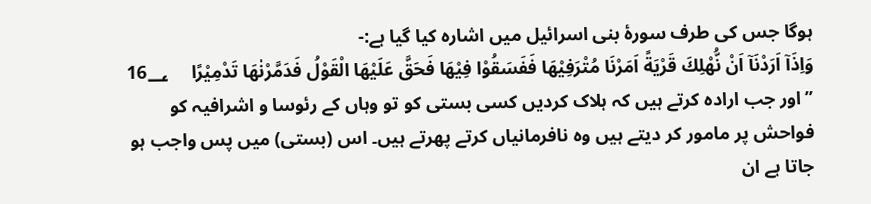ہوگا جس کی طرف سورۂ بنی اسرائیل میں اشارہ کیا گیا ہے:-
وَاِذَآ اَرَدْنَآ اَنْ نُّهْلِكَ قَرْيَةً اَمَرْنَا مُتْرَفِيْهَا فَفَسَقُوْا فِيْهَا فَحَقَّ عَلَيْهَا الْقَوْلُ فَدَمَّرْنٰهَا تَدْمِيْرًا     16؀
’’اور جب ارادہ کرتے ہیں کہ ہلاک کردیں کسی بستی کو تو وہاں کے رئوسا و اشرافیہ کو فواحش پر مامور کر دیتے ہیں وہ نافرمانیاں کرتے پھرتے ہیں۔ اس (بستی) میں پس واجب ہو جاتا ہے ان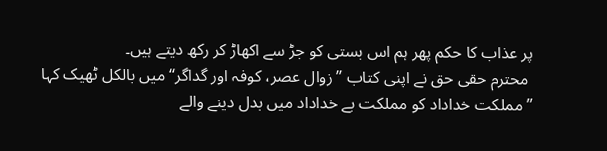پر عذاب کا حکم پھر ہم اس بستی کو جڑ سے اکھاڑ کر رکھ دیتے ہیں۔
 محترم حقی حق نے اپنی کتاب ’’زوال عصر، کوفہ اور گداگر‘‘ میں بالکل ٹھیک کہا ’’مملکت خداداد کو مملکت بے خداداد میں بدل دینے والے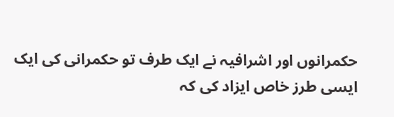حکمرانوں اور اشرافیہ نے ایک طرف تو حکمرانی کی ایک ایسی طرز خاص ایزاد کی کہ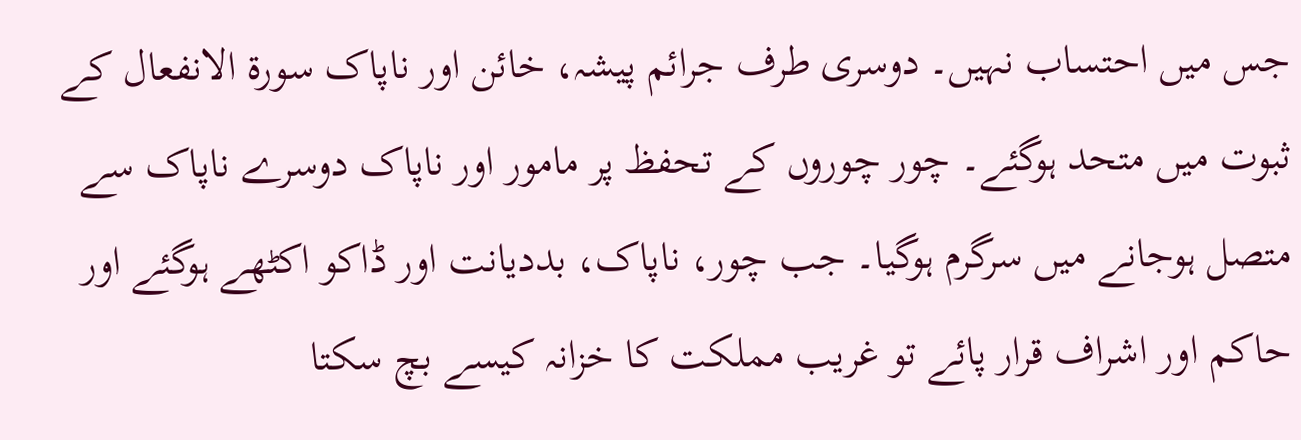جس میں احتساب نہیں۔ دوسری طرف جرائم پیشہ، خائن اور ناپاک سورۃ الانفعال کے ثبوت میں متحد ہوگئے۔ چور چوروں کے تحفظ پر مامور اور ناپاک دوسرے ناپاک سے متصل ہوجانے میں سرگرم ہوگیا۔ جب چور، ناپاک، بددیانت اور ڈاکو اکٹھے ہوگئے اور حاکم اور اشراف قرار پائے تو غریب مملکت کا خزانہ کیسے بچ سکتا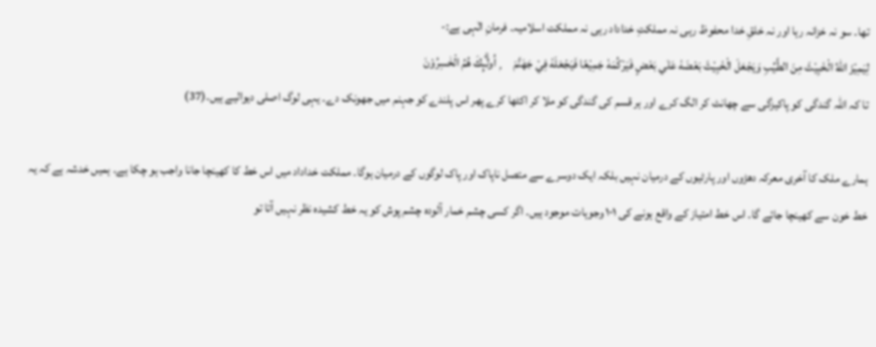تھا۔ سو نہ خزانہ رہا اور نہ خلقِ خدا محفوظ رہی نہ مملکتِ خداداد رہی نہ مملکت اسلامیہ۔ فرمانِ الٰہی ہے:-
لِيَمِيْزَ اللّٰهُ الْخَبِيْثَ مِنَ الطَّيِّبِ وَيَجْعَلَ الْخَبِيْثَ بَعْضَهٗ عَلٰي بَعْضٍ فَيَرْكُمَهٗ جَمِيْعًا فَيَجْعَلَهٗ فِيْ جَهَنَّمَ      ۭ اُولٰۗىِٕكَ هُمُ الْخٰسِرُوْنَ
تا کہ اللہ گندگی کو پاکیزگی سے چھانٹ کر الگ کرے اور ہر قسم کی گندگی کو ملا کر اکٹھا کرے پھر اس پلندے کو جہنم میں جھونک دے۔ یہی لوگ اصلی دیوالیے ہیں۔(37)

ہمارے ملک کا آخری معرکہ دھڑوں اور پارٹیوں کے درمیان نہیں بلکہ ایک دوسرے سے متصل ناپاک اور پاک لوگوں کے درمیان ہوگا۔ مملکت خداداد میں اس خط کا کھینچا جانا واجب ہو چکا ہے۔ ہمیں خدشہ ہے کہ یہ خط خون سے کھینچا جائے گا۔ اس خط امتیاز کے واقع ہونے کی ۱۰۱ وجوہات موجود ہیں۔ اگر کسی چشم خمار آلودہ چشم پوش کو یہ خط کشیدہ نظر نہیں آتا تو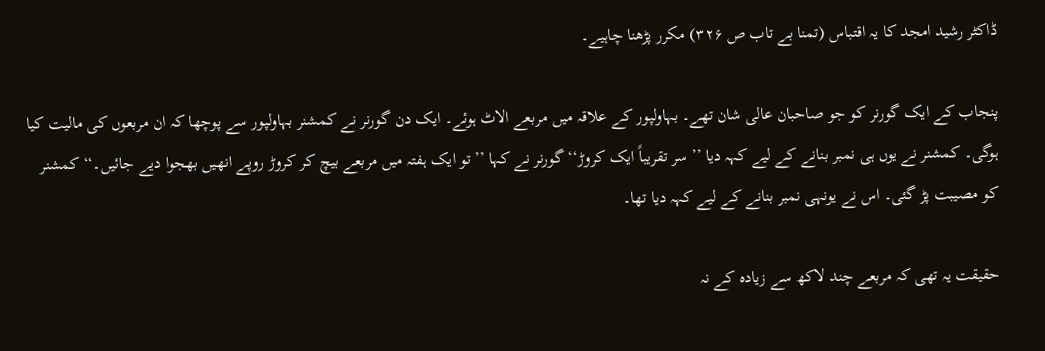ڈاکٹر رشید امجد کا یہ اقتباس (تمنا بے تاب ص ۳۲۶) مکرر پڑھنا چاہیے۔

پنجاب کے ایک گورنر کو جو صاحبان عالی شان تھے۔ بہاولپور کے علاقہ میں مربعے الاٹ ہوئے۔ ایک دن گورنر نے کمشنر بہاولپور سے پوچھا کہ ان مربعوں کی مالیت کیا ہوگی۔ کمشنر نے یوں ہی نمبر بنانے کے لیے کہہ دیا ’’سر تقریباً ایک کروڑ‘‘ گورنر نے کہا ’’تو ایک ہفتہ میں مربعے بیچ کر کروڑ روپے انھیں بھجوا دیے جائیں۔‘‘ کمشنر کو مصیبت پڑ گئی۔ اس نے یونہی نمبر بنانے کے لیے کہہ دیا تھا۔

حقیقت یہ تھی کہ مربعے چند لاکھ سے زیادہ کے نہ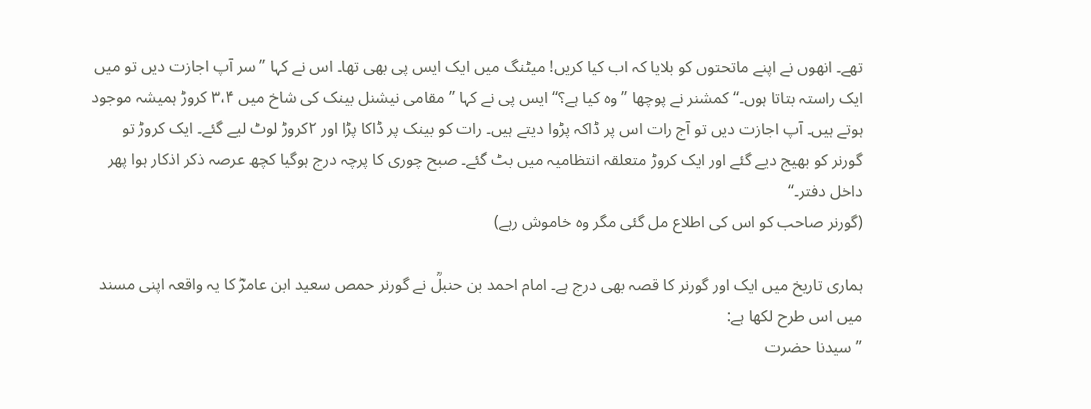تھے۔ انھوں نے اپنے ماتحتوں کو بلایا کہ اب کیا کریں! میٹنگ میں ایک ایس پی بھی تھا۔ اس نے کہا ’’سر آپ اجازت دیں تو میں ایک راستہ بتاتا ہوں۔‘‘ کمشنر نے پوچھا ’’وہ کیا ہے؟‘‘ ایس پی نے کہا ’’مقامی نیشنل بینک کی شاخ میں ۳،۴ کروڑ ہمیشہ موجود ہوتے ہیں۔ آپ اجازت دیں تو آج رات اس پر ڈاکہ پڑوا دیتے ہیں۔ رات کو بینک پر ڈاکا پڑا اور ۲کروڑ لوٹ لیے گئے۔ ایک کروڑ تو گورنر کو بھیج دیے گئے اور ایک کروڑ متعلقہ انتظامیہ میں بٹ گئے۔ صبح چوری کا پرچہ درج ہوگیا کچھ عرصہ ذکر اذکار ہوا پھر داخل دفتر۔‘‘
(گورنر صاحب کو اس کی اطلاع مل گئی مگر وہ خاموش رہے)

ہماری تاریخ میں ایک اور گورنر کا قصہ بھی درج ہے۔ امام احمد بن حنبلؒ نے گورنر حمص سعید ابن عامرؓ کا یہ واقعہ اپنی مسند میں اس طرح لکھا ہے:
’’سیدنا حضرت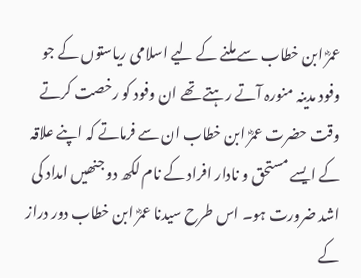عمرؓ ابن خطاب سے ملنے کے لیے اسلامی ریاستوں کے جو وفود مدینہ منورہ آتے رہتے تھے ان وفود کو رخصت کرتے وقت حضرت عمرؓ ابن خطاب ان سے فرماتے کہ اپنے علاقہ کے ایسے مستحق و نادار افراد کے نام لکھ دو جنھیں امداد کی اشد ضرورت ہو۔ اس طرح سیدنا عمرؓ ابن خطاب دور دراز کے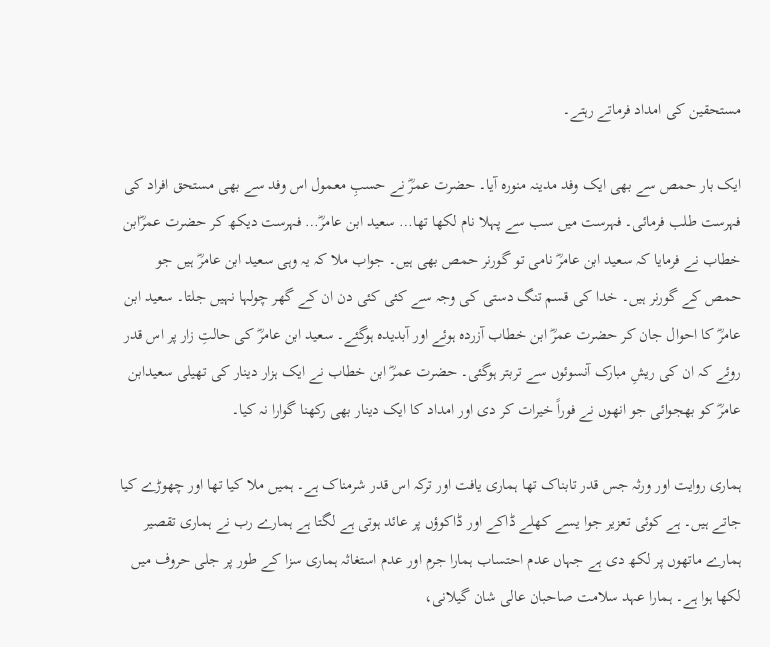مستحقین کی امداد فرماتے رہتے۔

ایک بار حمص سے بھی ایک وفد مدینہ منورہ آیا۔ حضرت عمرؓ نے حسبِ معمول اس وفد سے بھی مستحق افراد کی فہرست طلب فرمائی۔ فہرست میں سب سے پہلا نام لکھا تھا… سعید ابن عامرؓ… فہرست دیکھ کر حضرت عمرؓابن خطاب نے فرمایا کہ سعید ابن عامرؓ نامی تو گورنر حمص بھی ہیں۔ جواب ملا کہ یہ وہی سعید ابن عامرؓ ہیں جو حمص کے گورنر ہیں۔ خدا کی قسم تنگ دستی کی وجہ سے کئی کئی دن ان کے گھر چولہا نہیں جلتا۔ سعید ابن عامرؓ کا احوال جان کر حضرت عمرؓ ابن خطاب آزردہ ہوئے اور آبدیدہ ہوگئے۔ سعید ابن عامرؓ کی حالتِ زار پر اس قدر روئے کہ ان کی ریشِ مبارک آنسوئوں سے تربتر ہوگئی۔ حضرت عمرؓ ابن خطاب نے ایک ہزار دینار کی تھیلی سعیدابن عامرؓ کو بھجوائی جو انھوں نے فوراً خیرات کر دی اور امداد کا ایک دینار بھی رکھنا گوارا نہ کیا۔

ہماری روایت اور ورثہ جس قدر تابناک تھا ہماری یافت اور ترکہ اس قدر شرمناک ہے۔ ہمیں ملا کیا تھا اور چھوڑے کیا جاتے ہیں۔ ہے کوئی تعزیر جوا یسے کھلے ڈاکے اور ڈاکوؤں پر عائد ہوتی ہے لگتا ہے ہمارے رب نے ہماری تقصیر ہمارے ماتھوں پر لکھ دی ہے جہاں عدم احتساب ہمارا جرم اور عدم استغاثہ ہماری سزا کے طور پر جلی حروف میں لکھا ہوا ہے۔ ہمارا عہد سلامت صاحبان عالی شان گیلانی،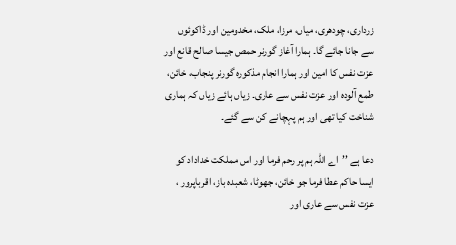زرداری، چودھری، میاں، مرزا، ملک، مخدومین اور ڈاکوئوں سے جانا جائے گا۔ ہمارا آغاز گورنر حمص جیسا صالح قانع اور عزت نفس کا امین اور ہمارا انجام مذکورہ گورنر پنجاب، خائن، طمع آلودہ اور عزت نفس سے عاری۔ زیاں ہائے زیاں کہ ہماری شناخت کیا تھی اور ہم پہچانے کن سے گئے۔

دعا ہے ’’اے اللہ ہم پر رحم فرما اور اس مملکت خداداد کو ایسا حاکم عطا فرما جو خائن، جھوٹا، شعبدہ باز، اقرباپرور ، عزت نفس سے عاری اور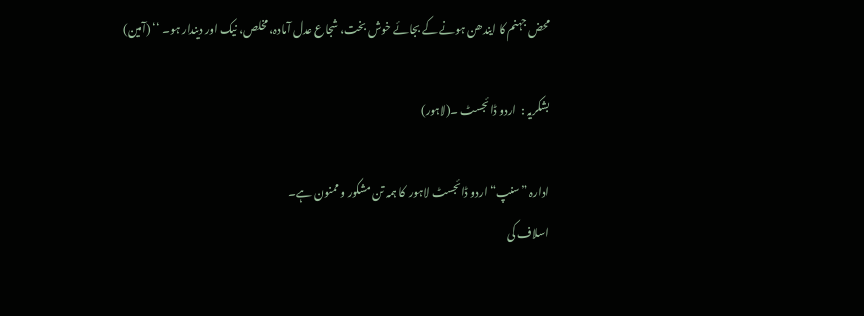محض جہنم کا ایندھن ہونے کے بجائے خوش بخت، شجاع عدل آمادہ، مخلص، نیک اور دیندار ہو۔ ‘‘ (آمین)

بشکریہ :  اردو ڈائجسٹ ۔(لاہور)

ادارہ ”سنپ“اردو ڈائجسٹ لاہور  کا ہمہ تن مشکور و ممنون ہے۔
اسلاف کی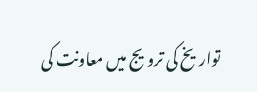تواریخ کی ترویج میں معاونت کی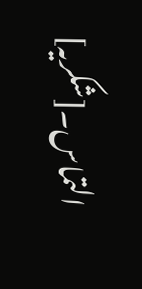التماس۔[شکریہ]